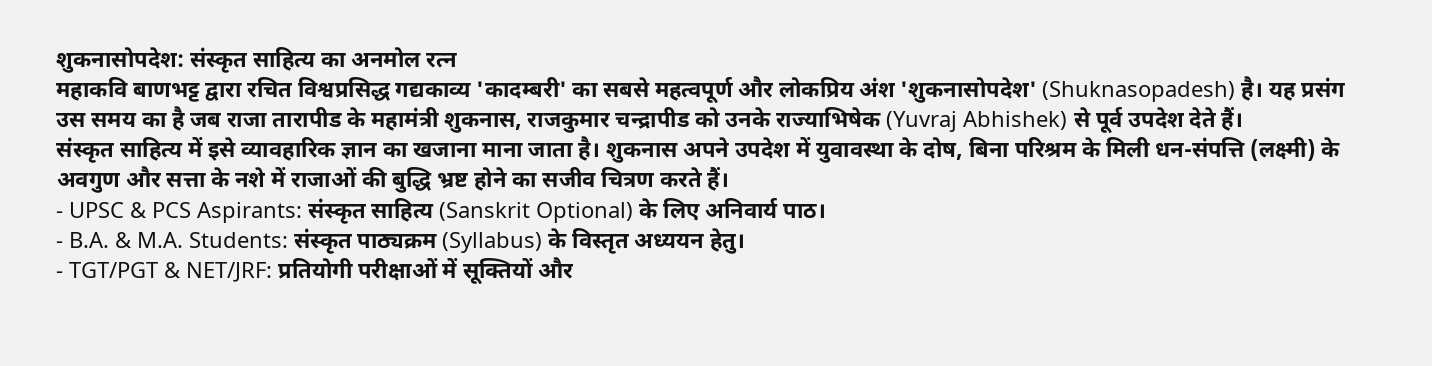शुकनासोपदेश: संस्कृत साहित्य का अनमोल रत्न
महाकवि बाणभट्ट द्वारा रचित विश्वप्रसिद्ध गद्यकाव्य 'कादम्बरी' का सबसे महत्वपूर्ण और लोकप्रिय अंश 'शुकनासोपदेश' (Shuknasopadesh) है। यह प्रसंग उस समय का है जब राजा तारापीड के महामंत्री शुकनास, राजकुमार चन्द्रापीड को उनके राज्याभिषेक (Yuvraj Abhishek) से पूर्व उपदेश देते हैं।
संस्कृत साहित्य में इसे व्यावहारिक ज्ञान का खजाना माना जाता है। शुकनास अपने उपदेश में युवावस्था के दोष, बिना परिश्रम के मिली धन-संपत्ति (लक्ष्मी) के अवगुण और सत्ता के नशे में राजाओं की बुद्धि भ्रष्ट होने का सजीव चित्रण करते हैं।
- UPSC & PCS Aspirants: संस्कृत साहित्य (Sanskrit Optional) के लिए अनिवार्य पाठ।
- B.A. & M.A. Students: संस्कृत पाठ्यक्रम (Syllabus) के विस्तृत अध्ययन हेतु।
- TGT/PGT & NET/JRF: प्रतियोगी परीक्षाओं में सूक्तियों और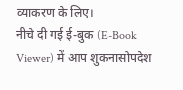व्याकरण के लिए।
नीचे दी गई ई-बुक (E-Book Viewer) में आप शुकनासोपदेश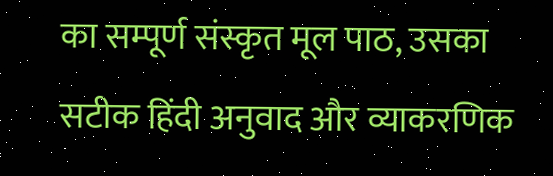का सम्पूर्ण संस्कृत मूल पाठ, उसका सटीक हिंदी अनुवाद और व्याकरणिक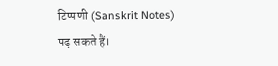टिप्पणी (Sanskrit Notes) पढ़ सकते हैं।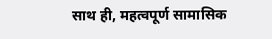साथ ही, महत्वपूर्ण सामासिक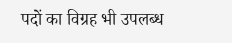पदों का विग्रह भी उपलब्ध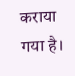कराया गया है।